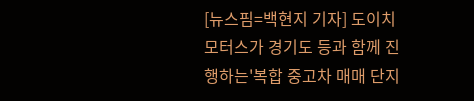[뉴스핌=백현지 기자] 도이치모터스가 경기도 등과 함께 진행하는'복합 중고차 매매 단지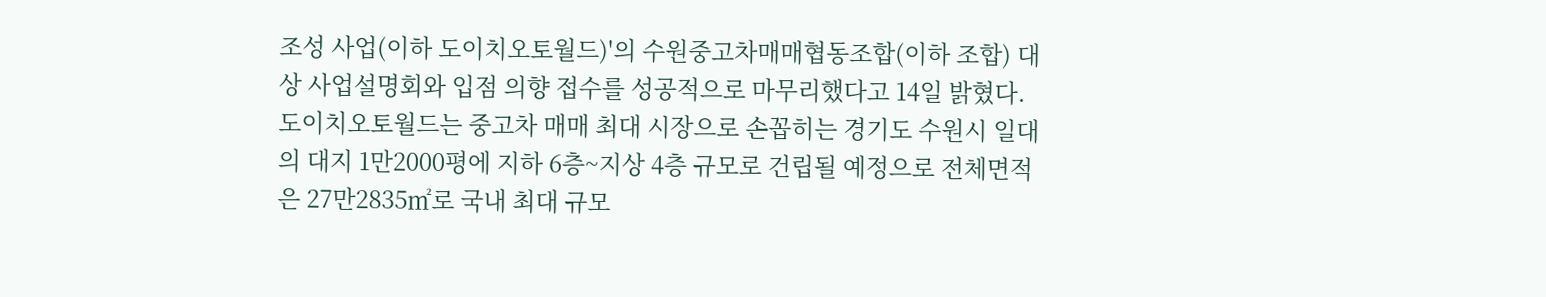조성 사업(이하 도이치오토월드)'의 수원중고차매매협동조합(이하 조합) 대상 사업설명회와 입점 의향 접수를 성공적으로 마무리했다고 14일 밝혔다.
도이치오토월드는 중고차 매매 최대 시장으로 손꼽히는 경기도 수원시 일대의 대지 1만2000평에 지하 6층~지상 4층 규모로 건립될 예정으로 전체면적은 27만2835㎡로 국내 최대 규모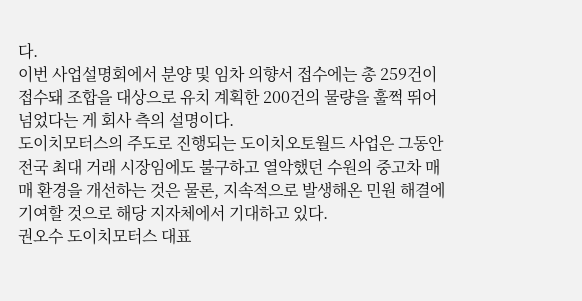다.
이번 사업설명회에서 분양 및 임차 의향서 접수에는 총 259건이 접수돼 조합을 대상으로 유치 계획한 200건의 물량을 훌쩍 뛰어넘었다는 게 회사 측의 설명이다.
도이치모터스의 주도로 진행되는 도이치오토월드 사업은 그동안 전국 최대 거래 시장임에도 불구하고 열악했던 수원의 중고차 매매 환경을 개선하는 것은 물론, 지속적으로 발생해온 민원 해결에 기여할 것으로 해당 지자체에서 기대하고 있다.
권오수 도이치모터스 대표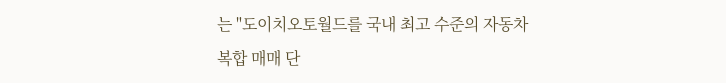는 "도이치오토월드를 국내 최고 수준의 자동차 복합 매매 단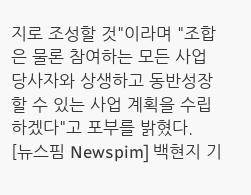지로 조성할 것"이라며 "조합은 물론 참여하는 모든 사업 당사자와 상생하고 동반성장할 수 있는 사업 계획을 수립하겠다"고 포부를 밝혔다.
[뉴스핌 Newspim] 백현지 기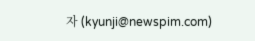자 (kyunji@newspim.com)